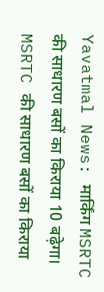Yavatmal News: मार्किंग MSRTC की साधारण बसों का किराया 10 बढ़ेगा। MSRTC की साधारण बसों का किराया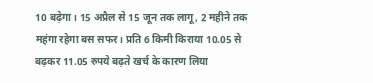10 बढ़ेगा। 15 अप्रैल से 15 जून तक लागू, 2 महीने तक महंगा रहेगा बस सफर। प्रति 6 किमी किराया 10.05 से बढ़कर 11.05 रुपये बढ़ते खर्च के कारण लिया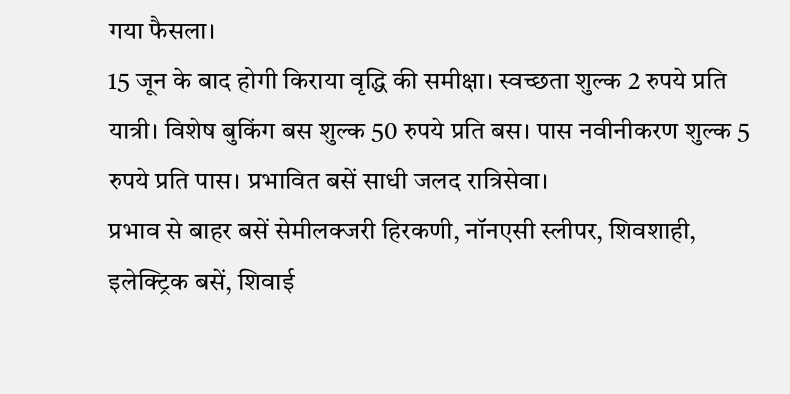गया फैसला।
15 जून के बाद होगी किराया वृद्धि की समीक्षा। स्वच्छता शुल्क 2 रुपये प्रति यात्री। विशेष बुकिंग बस शुल्क 50 रुपये प्रति बस। पास नवीनीकरण शुल्क 5 रुपये प्रति पास। प्रभावित बसें साधी जलद रात्रिसेवा।
प्रभाव से बाहर बसें सेमीलक्जरी हिरकणी, नॉनएसी स्लीपर, शिवशाही, इलेक्ट्रिक बसें, शिवाई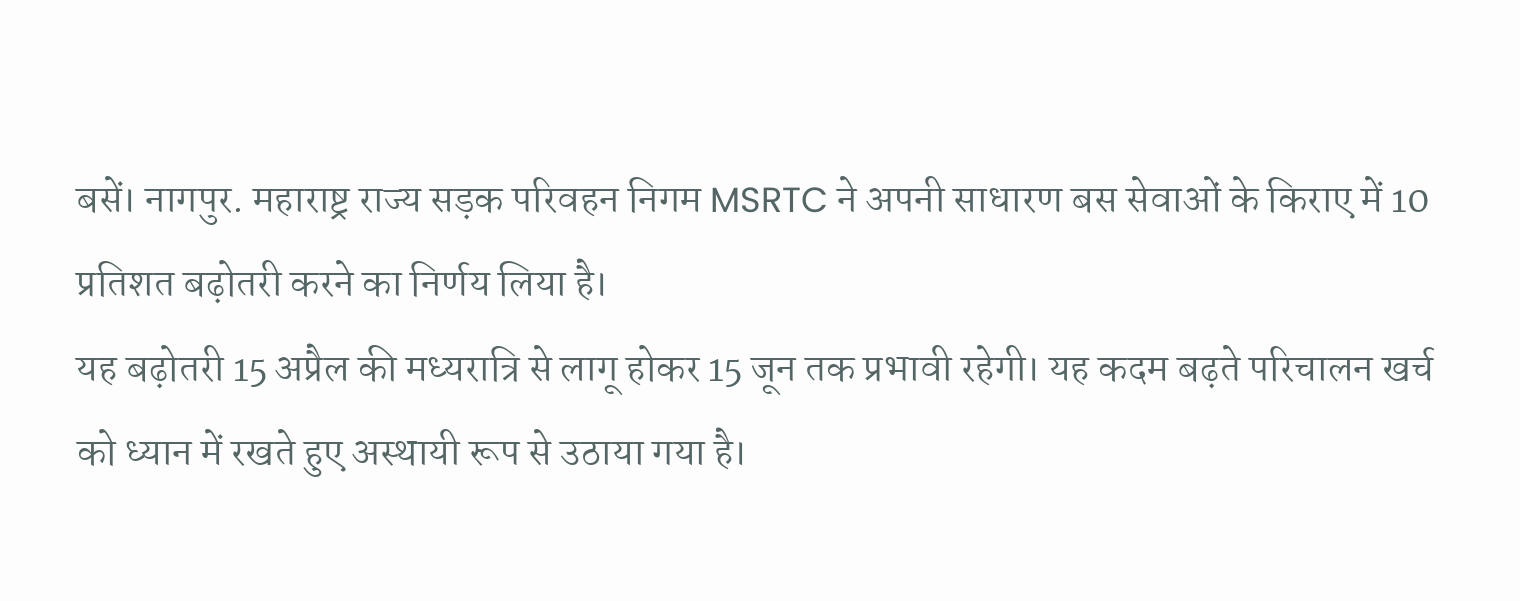बसें। नागपुर. महाराष्ट्र राज्य सड़क परिवहन निगम MSRTC ने अपनी साधारण बस सेवाओं के किराए में 10 प्रतिशत बढ़ोतरी करने का निर्णय लिया है।
यह बढ़ोतरी 15 अप्रैल की मध्यरात्रि से लागू होकर 15 जून तक प्रभावी रहेगी। यह कदम बढ़ते परिचालन खर्च को ध्यान में रखते हुए अस्थायी रूप से उठाया गया है।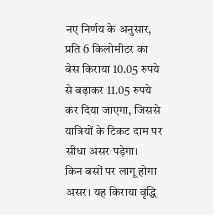नए निर्णय के अनुसार, प्रति 6 किलोमीटर का बेस किराया 10.05 रुपये से बढ़ाकर 11.05 रुपये कर दिया जाएगा, जिससे यात्रियों के टिकट दाम पर सीधा असर पड़ेगा।
किन बसों पर लागू होगा असर। यह किराया वृद्धि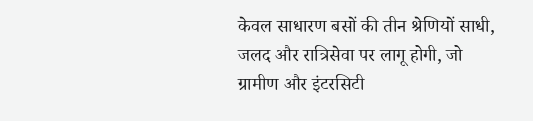केवल साधारण बसों की तीन श्रेणियों साधी, जलद और रात्रिसेवा पर लागू होगी, जो ग्रामीण और इंटरसिटी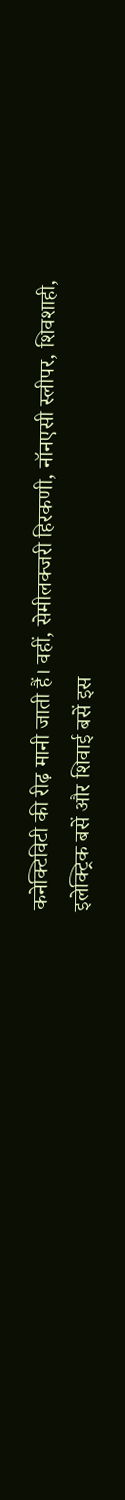कनेक्टिविटी की रीढ़ मानी जाती हैं। वहीं, सेमीलक्जरी हिरकणी, नॉनएसी स्लीपर, शिवशाही, इलेक्ट्रिक बसें और शिवाई बसें इस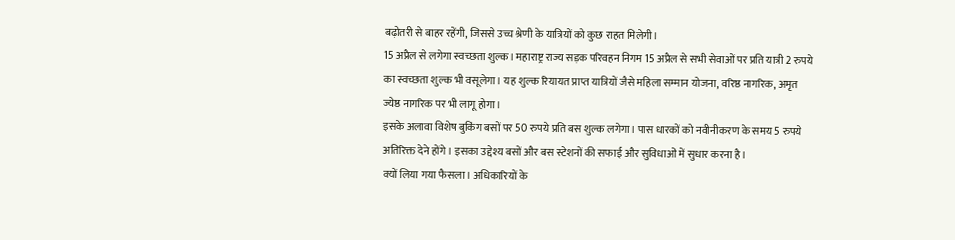बढ़ोतरी से बाहर रहेंगी, जिससे उच्च श्रेणी के यात्रियों को कुछ राहत मिलेगी।
15 अप्रैल से लगेगा स्वच्छता शुल्क। महाराष्ट्र राज्य सड़क परिवहन निगम 15 अप्रैल से सभी सेवाओं पर प्रति यात्री 2 रुपये का स्वच्छता शुल्क भी वसूलेगा। यह शुल्क रियायत प्राप्त यात्रियों जैसे महिला सम्मान योजना, वरिष्ठ नागरिक, अमृत ज्येष्ठ नागरिक पर भी लागू होगा।
इसके अलावा विशेष बुकिंग बसों पर 50 रुपये प्रति बस शुल्क लगेगा। पास धारकों को नवीनीकरण के समय 5 रुपये अतिरिक्त देने होंगे। इसका उद्देश्य बसों और बस स्टेशनों की सफाई और सुविधाओं में सुधार करना है।
क्यों लिया गया फैसला। अधिकारियों के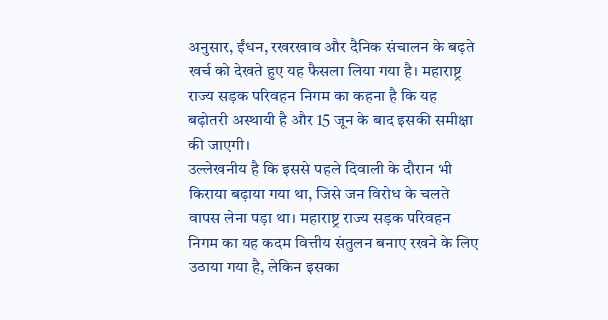अनुसार, ईंधन, रखरखाव और दैनिक संचालन के बढ़ते खर्च को देखते हुए यह फैसला लिया गया है। महाराष्ट्र राज्य सड़क परिवहन निगम का कहना है कि यह बढ़ोतरी अस्थायी है और 15 जून के बाद इसकी समीक्षा की जाएगी।
उल्लेखनीय है कि इससे पहले दिवाली के दौरान भी किराया बढ़ाया गया था, जिसे जन विरोध के चलते वापस लेना पड़ा था। महाराष्ट्र राज्य सड़क परिवहन निगम का यह कदम वित्तीय संतुलन बनाए रखने के लिए उठाया गया है, लेकिन इसका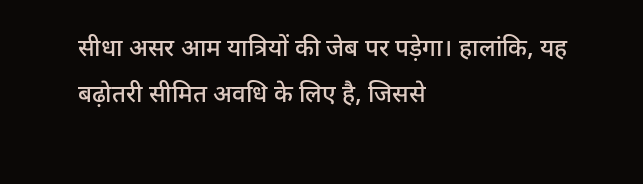सीधा असर आम यात्रियों की जेब पर पड़ेगा। हालांकि, यह बढ़ोतरी सीमित अवधि के लिए है, जिससे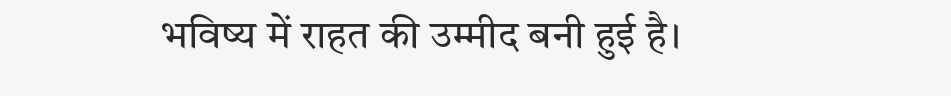भविष्य में राहत की उम्मीद बनी हुई है।